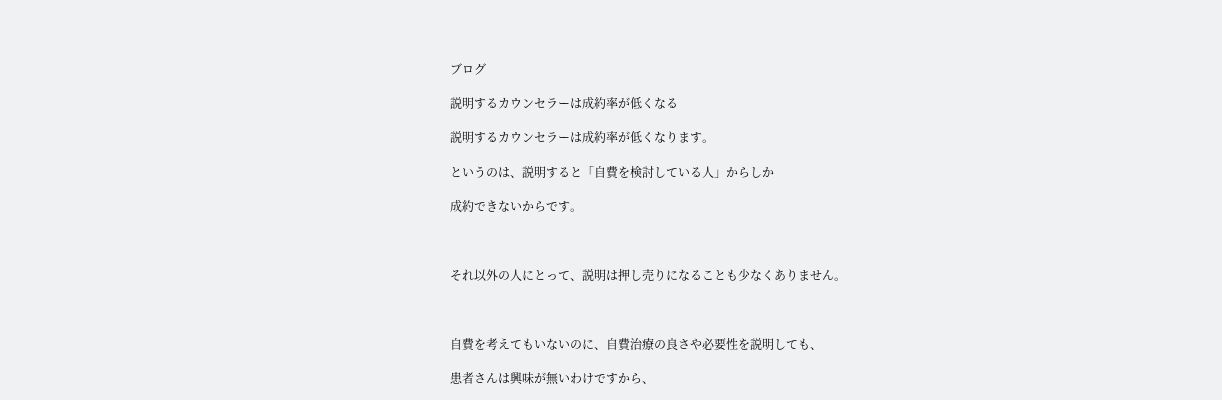ブログ

説明するカウンセラーは成約率が低くなる

説明するカウンセラーは成約率が低くなります。

というのは、説明すると「自費を検討している人」からしか

成約できないからです。



それ以外の人にとって、説明は押し売りになることも少なくありません。



自費を考えてもいないのに、自費治療の良さや必要性を説明しても、

患者さんは興味が無いわけですから、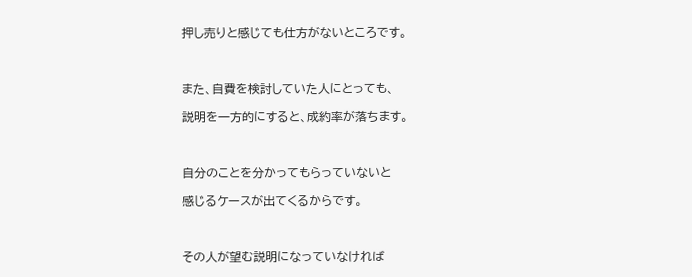押し売りと感じても仕方がないところです。



また、自費を検討していた人にとっても、

説明を一方的にすると、成約率が落ちます。



自分のことを分かってもらっていないと

感じるケースが出てくるからです。



その人が望む説明になっていなければ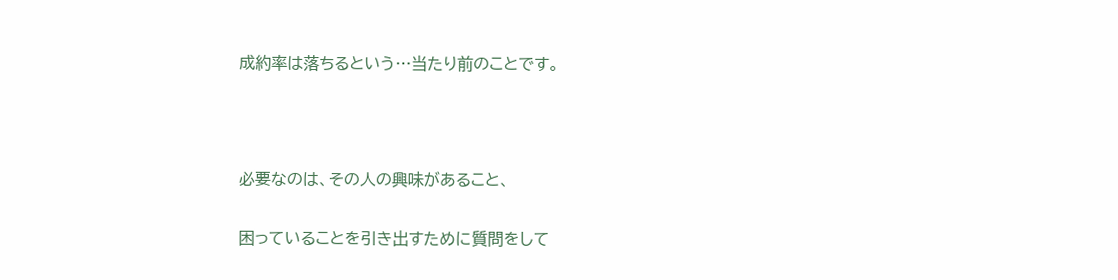成約率は落ちるという…当たり前のことです。



必要なのは、その人の興味があること、

困っていることを引き出すために質問をして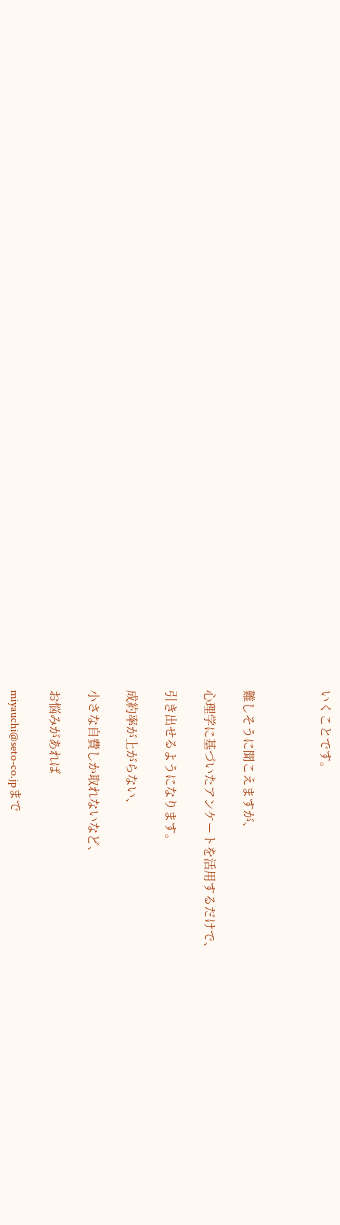いくことです。



難しそうに聞こえますが、

心理学に基づいたアンケートを活用するだけで、

引き出せるようになります。

成約率が上がらない、

小さな自費しか取れないなど、

お悩みがあれば

miyauchi@seto-co.jpまで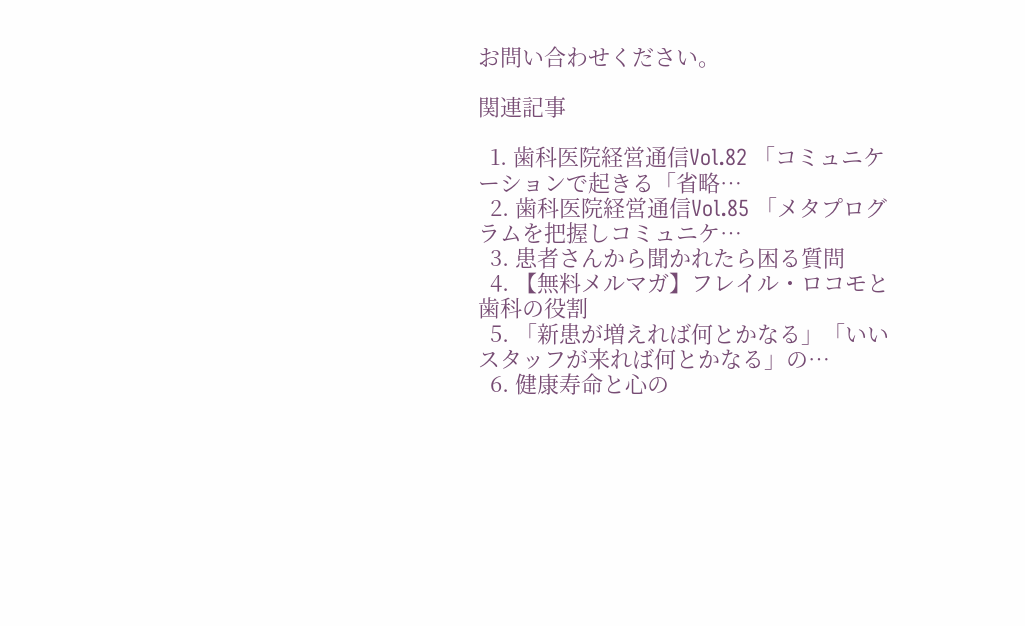お問い合わせください。

関連記事

  1. 歯科医院経営通信Vol.82 「コミュニケーションで起きる「省略…
  2. 歯科医院経営通信Vol.85 「メタプログラムを把握しコミュニケ…
  3. 患者さんから聞かれたら困る質問
  4. 【無料メルマガ】フレイル・ロコモと歯科の役割
  5. 「新患が増えれば何とかなる」「いいスタッフが来れば何とかなる」の…
  6. 健康寿命と心の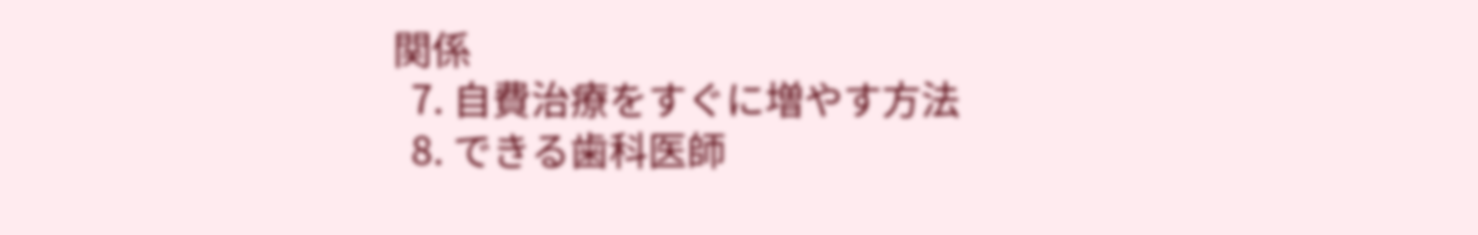関係
  7. 自費治療をすぐに増やす方法
  8. できる歯科医師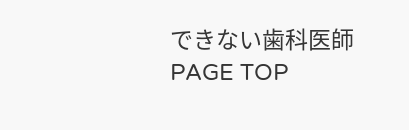できない歯科医師
PAGE TOP